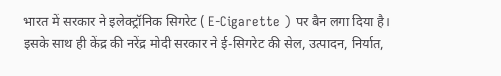भारत में सरकार ने इलेक्ट्रॉनिक सिगरेट ( E-Cigarette ) पर बैन लगा दिया है। इसके साथ ही केंद्र की नरेंद्र मोदी सरकार ने ई-सिगरेट की सेल, उत्पादन, निर्यात,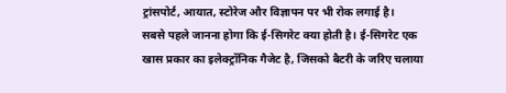ट्रांसपोर्ट, आयात, स्टोरेज और विज्ञापन पर भी रोक लगाई है।
सबसे पहले जानना होगा कि ई-सिगरेट क्या होती है। ई-सिगरेट एक खास प्रकार का इलेक्ट्रॉनिक गैजेट है, जिसको बैटरी के जरिए चलाया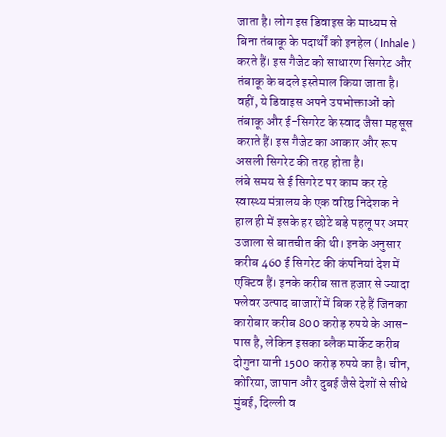जाता है। लोग इस डिवाइस के माध्यम से बिना तंबाकू के पदार्थों को इनहेल ( Inhale ) करते हैं। इस गैजेट को साधारण सिगरेट और तंबाकू के बदले इस्तेमाल किया जाता है। वहीं, ये डिवाइस अपने उपभोक्ताओं को तंबाकू और ई-सिगरेट के स्वाद जैसा महसूस कराते हैं। इस गैजेट का आकार और रूप असली सिगरेट की तरह होता है।
लंबे समय से ई सिगरेट पर काम कर रहे स्वास्थ्य मंत्रालय के एक वरिष्ठ निदेशक ने हाल ही में इसके हर छोटे बड़े पहलू पर अमर उजाला से बातचीत की थी। इनके अनुसार करीब 460 ई सिगरेट की कंपनियां देश में एक्टिव हैं। इनके करीब सात हजार से ज्यादा फ्लेवर उत्पाद बाजारों में बिक रहे हैं जिनका कारोबार करीब 800 करोड़ रुपये के आस-पास है, लेकिन इसका ब्लैक मार्केट करीब दोगुना यानी 1500 करोड़ रुपये का है। चीन, कोरिया, जापान और दुबई जैसे देशों से सीधे मुंबई, दिल्ली व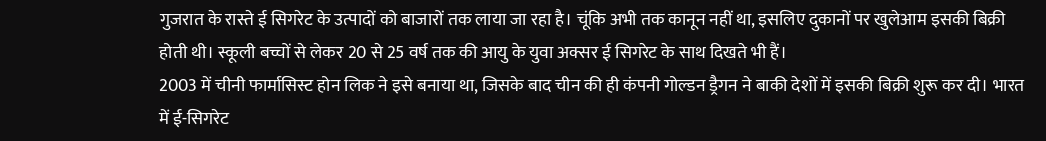गुजरात के रास्ते ई सिगरेट के उत्पादों को बाजारों तक लाया जा रहा है। चूंकि अभी तक कानून नहीं था, इसलिए दुकानों पर खुलेआम इसकी बिक्री होती थी। स्कूली बच्चों से लेकर 20 से 25 वर्ष तक की आयु के युवा अक्सर ई सिगरेट के साथ दिखते भी हैं।
2003 में चीनी फार्मासिस्ट होन लिक ने इसे बनाया था, जिसके बाद चीन की ही कंपनी गोल्डन ड्रैगन ने बाकी देशों में इसकी बिक्री शुरू कर दी। भारत में ई-सिगरेट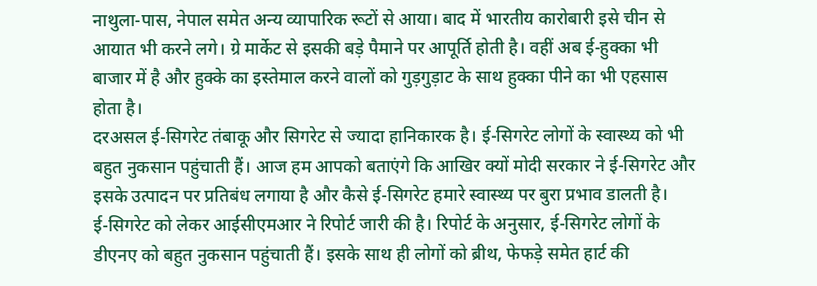नाथुला-पास, नेपाल समेत अन्य व्यापारिक रूटों से आया। बाद में भारतीय कारोबारी इसे चीन से आयात भी करने लगे। ग्रे मार्केट से इसकी बड़े पैमाने पर आपूर्ति होती है। वहीं अब ई-हुक्का भी बाजार में है और हुक्के का इस्तेमाल करने वालों को गुड़गुड़ाट के साथ हुक्का पीने का भी एहसास होता है।
दरअसल ई-सिगरेट तंबाकू और सिगरेट से ज्यादा हानिकारक है। ई-सिगरेट लोगों के स्वास्थ्य को भी बहुत नुकसान पहुंचाती हैं। आज हम आपको बताएंगे कि आखिर क्यों मोदी सरकार ने ई-सिगरेट और इसके उत्पादन पर प्रतिबंध लगाया है और कैसे ई-सिगरेट हमारे स्वास्थ्य पर बुरा प्रभाव डालती है।
ई-सिगरेट को लेकर आईसीएमआर ने रिपोर्ट जारी की है। रिपोर्ट के अनुसार, ई-सिगरेट लोगों के डीएनए को बहुत नुकसान पहुंचाती हैं। इसके साथ ही लोगों को ब्रीथ, फेफड़े समेत हार्ट की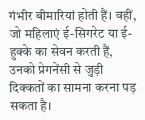गंभीर बीमारियां होती हैं। वहीं, जो महिलाएं ई-सिगरेट या ई-हुक्के का सेवन करती हैं, उनको प्रेगनेंसी से जुड़ी दिक्कतों का सामना करना पड़ सकता है।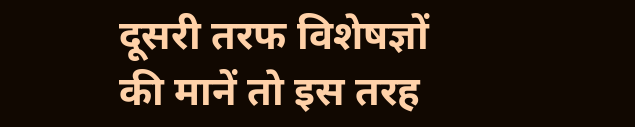दूसरी तरफ विशेषज्ञों की मानें तो इस तरह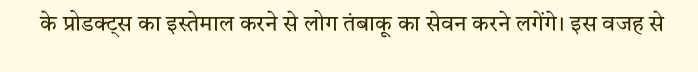के प्रोडक्ट्स का इस्तेमाल करने से लोग तंबाकू का सेवन करने लगेंगे। इस वजह से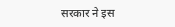सरकार ने इस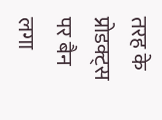तरह के प्रोडक्ट्स पर बैन लगा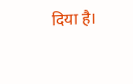दिया है।